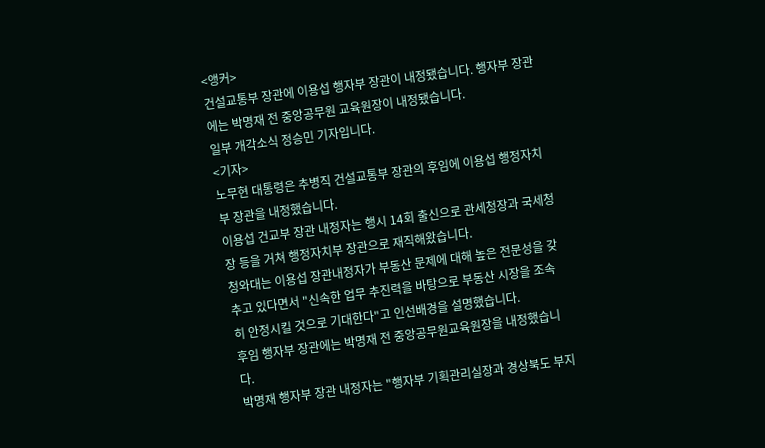<앵커>
건설교통부 장관에 이용섭 행자부 장관이 내정됐습니다. 행자부 장관에는 박명재 전 중앙공무원 교육원장이 내정됐습니다.
일부 개각소식 정승민 기자입니다.
<기자>
노무현 대통령은 추병직 건설교통부 장관의 후임에 이용섭 행정자치부 장관을 내정했습니다.
이용섭 건교부 장관 내정자는 행시 14회 출신으로 관세청장과 국세청장 등을 거쳐 행정자치부 장관으로 재직해왔습니다.
청와대는 이용섭 장관내정자가 부동산 문제에 대해 높은 전문성을 갖추고 있다면서 "신속한 업무 추진력을 바탕으로 부동산 시장을 조속히 안정시킬 것으로 기대한다"고 인선배경을 설명했습니다.
후임 행자부 장관에는 박명재 전 중앙공무원교육원장을 내정했습니다.
박명재 행자부 장관 내정자는 "행자부 기획관리실장과 경상북도 부지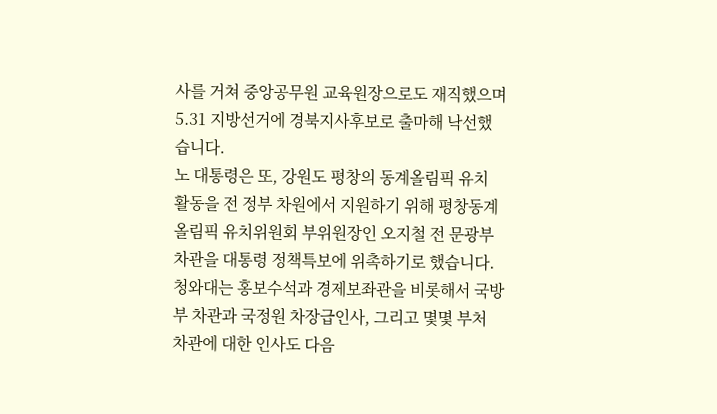사를 거쳐 중앙공무원 교육원장으로도 재직했으며 5.31 지방선거에 경북지사후보로 출마해 낙선했습니다.
노 대통령은 또, 강원도 평창의 동계올림픽 유치 활동을 전 정부 차원에서 지원하기 위해 평창동계올림픽 유치위원회 부위원장인 오지철 전 문광부 차관을 대통령 정책특보에 위촉하기로 했습니다.
청와대는 홍보수석과 경제보좌관을 비롯해서 국방부 차관과 국정원 차장급인사, 그리고 몇몇 부처 차관에 대한 인사도 다음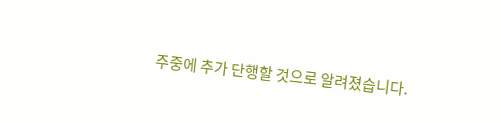주중에 추가 단행할 것으로 알려졌습니다.